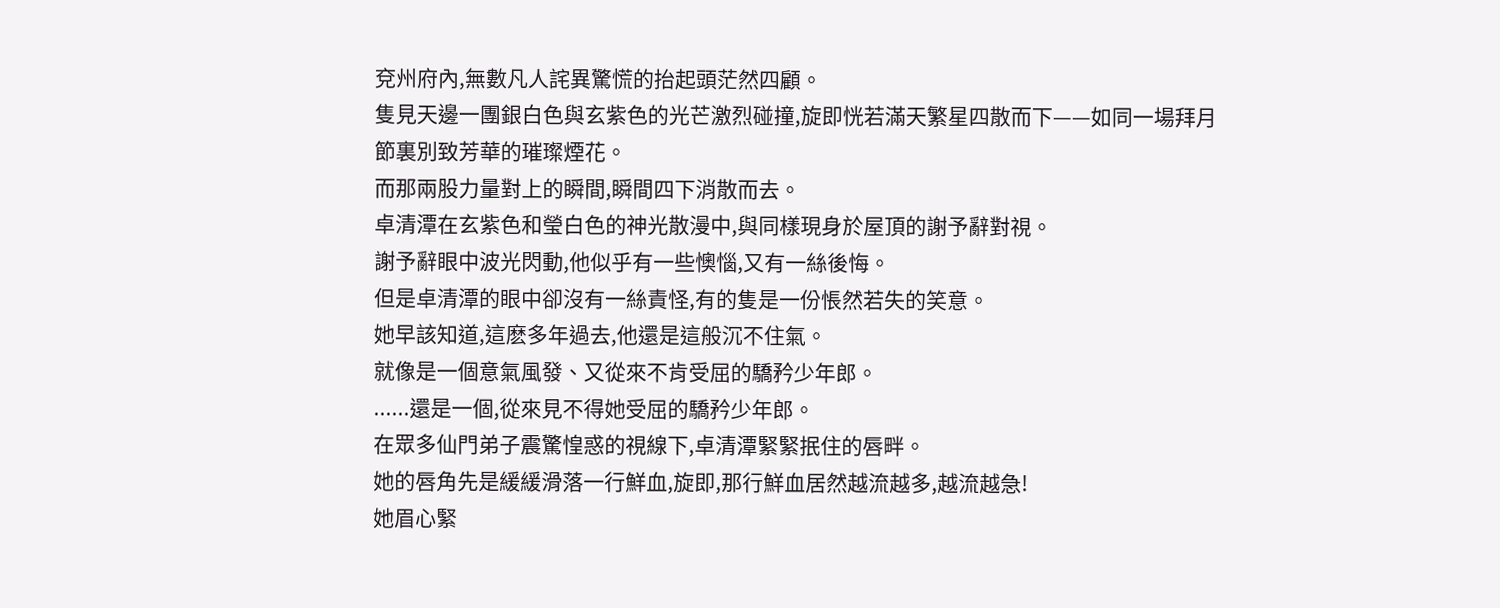兗州府內,無數凡人詫異驚慌的抬起頭茫然四顧。
隻見天邊一團銀白色與玄紫色的光芒激烈碰撞,旋即恍若滿天繁星四散而下——如同一場拜月節裏別致芳華的璀璨煙花。
而那兩股力量對上的瞬間,瞬間四下消散而去。
卓清潭在玄紫色和瑩白色的神光散漫中,與同樣現身於屋頂的謝予辭對視。
謝予辭眼中波光閃動,他似乎有一些懊惱,又有一絲後悔。
但是卓清潭的眼中卻沒有一絲責怪,有的隻是一份悵然若失的笑意。
她早該知道,這麽多年過去,他還是這般沉不住氣。
就像是一個意氣風發、又從來不肯受屈的驕矜少年郎。
......還是一個,從來見不得她受屈的驕矜少年郎。
在眾多仙門弟子震驚惶惑的視線下,卓清潭緊緊抿住的唇畔。
她的唇角先是緩緩滑落一行鮮血,旋即,那行鮮血居然越流越多,越流越急!
她眉心緊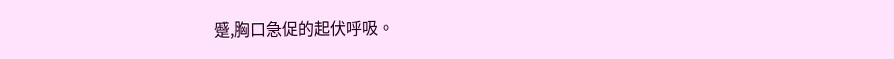蹙,胸口急促的起伏呼吸。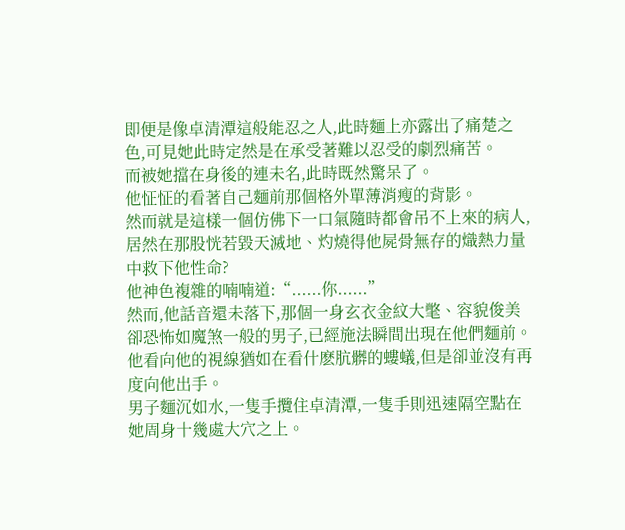即便是像卓清潭這般能忍之人,此時麵上亦露出了痛楚之色,可見她此時定然是在承受著難以忍受的劇烈痛苦。
而被她擋在身後的連未名,此時既然驚呆了。
他怔怔的看著自己麵前那個格外單薄消瘦的背影。
然而就是這樣一個仿佛下一口氣隨時都會吊不上來的病人,居然在那股恍若毀天滅地、灼燒得他屍骨無存的熾熱力量中救下他性命?
他神色複雜的喃喃道:“......你......”
然而,他話音還未落下,那個一身玄衣金紋大氅、容貌俊美卻恐怖如魔煞一般的男子,已經施法瞬間出現在他們麵前。
他看向他的視線猶如在看什麽肮髒的螻蟻,但是卻並沒有再度向他出手。
男子麵沉如水,一隻手攬住卓清潭,一隻手則迅速隔空點在她周身十幾處大穴之上。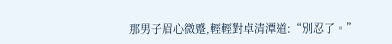那男子眉心微蹙,輕輕對卓清潭道:“別忍了。”